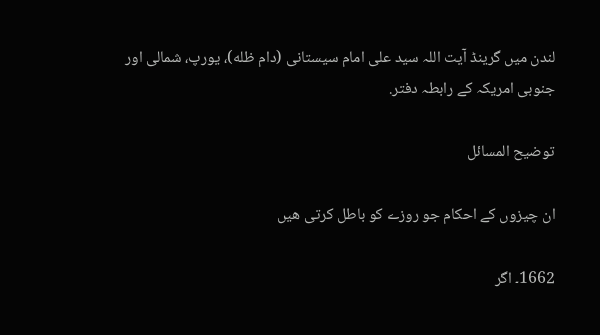لندن میں گرینڈ آیت اللہ سید علی امام سیستانی (دام ظله)، یورپ، شمالی اور جنوبی امریکہ کے رابطہ دفتر.

توضیح المسائل

ان چیزوں کے احکام جو روزے کو باطل کرتی هیں

1662۔ اگر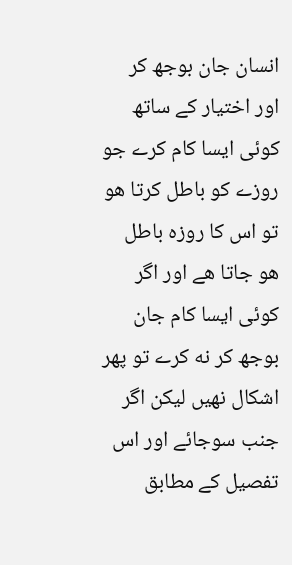انسان جان بوجھ کر اور اختیار کے ساتھ کوئی ایسا کام کرے جو روزے کو باطل کرتا هو تو اس کا روزه باطل هو جاتا هے اور اگر کوئی ایسا کام جان بوجھ کر نه کرے تو پھر اشکال نهیں لیکن اگر جنب سوجائے اور اس تفصیل کے مطابق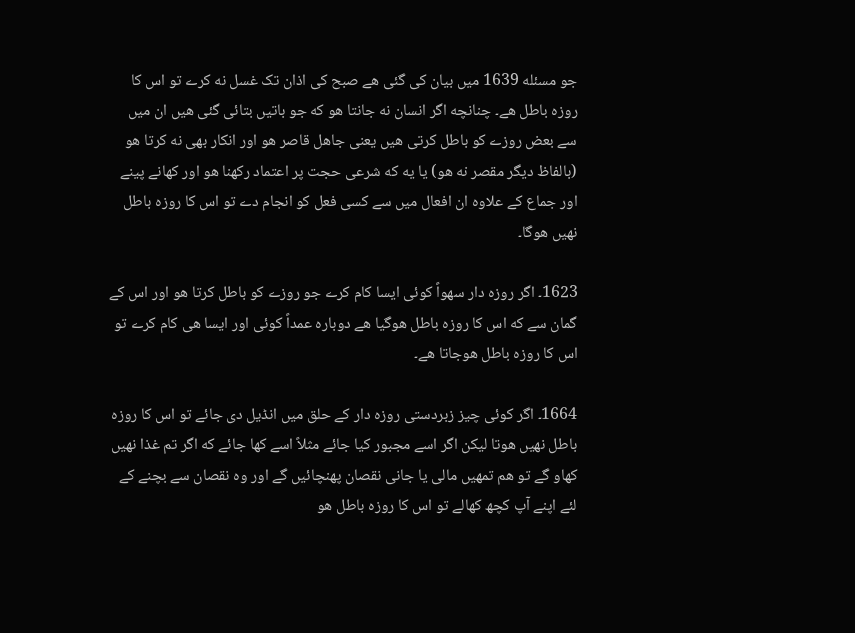جو مسئله 1639 میں بیان کی گئی هے صبح کی اذان تک غسل نه کرے تو اس کا روزه باطل هے۔ چنانچه اگر انسان نه جانتا هو که جو باتیں بتائی گئی هیں ان میں سے بعض روزے کو باطل کرتی هیں یعنی جاهل قاصر هو اور انکار بھی نه کرتا هو (بالفاظ دیگر مقصر نه هو) یا یه که شرعی حجت پر اعتماد رکھنا هو اور کھانے پینے اور جماع کے علاوه ان افعال میں سے کسی فعل کو انجام دے تو اس کا روزه باطل نهیں هوگا۔

1623۔ اگر روزه دار سهواً کوئی ایسا کام کرے جو روزے کو باطل کرتا هو اور اس کے گمان سے که اس کا روزه باطل هوگیا هے دوباره عمداً کوئی اور ایسا هی کام کرے تو اس کا روزه باطل هوجاتا هے۔

1664۔ اگر کوئی چیز زبردستی روزه دار کے حلق میں انڈیل دی جائے تو اس کا روزه باطل نهیں هوتا لیکن اگر اسے مجبور کیا جائے مثلاً اسے کها جائے که اگر تم غذا نهیں کھاو گے تو هم تمهیں مالی یا جانی نقصان پهنچائیں گے اور وه نقصان سے بچنے کے لئے اپنے آپ کچھ کھالے تو اس کا روزه باطل هو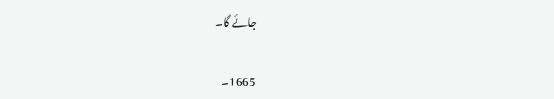جائے گا۔

1665۔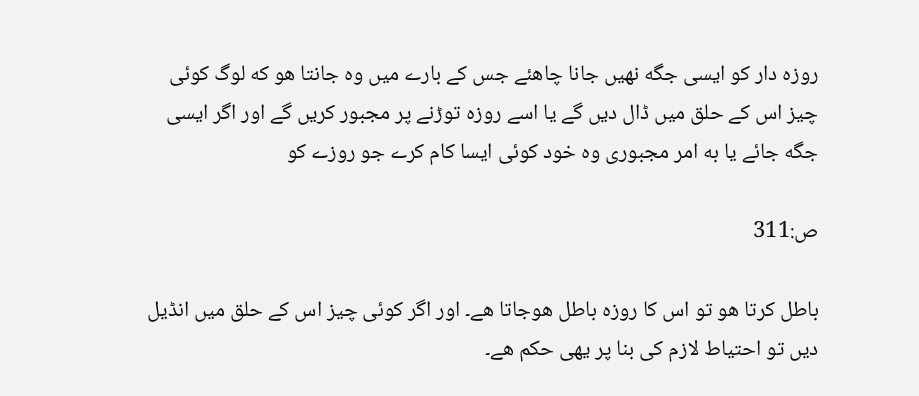روزه دار کو ایسی جگه نهیں جانا چاهئے جس کے بارے میں وه جانتا هو که لوگ کوئی چیز اس کے حلق میں ڈال دیں گے یا اسے روزه توڑنے پر مجبور کریں گے اور اگر ایسی جگه جائے یا به امر مجبوری وه خود کوئی ایسا کام کرے جو روزے کو

ص:311

باطل کرتا هو تو اس کا روزه باطل هوجاتا هے۔ اور اگر کوئی چیز اس کے حلق میں انڈیل دیں تو احتیاط لازم کی بنا پر یهی حکم هے۔